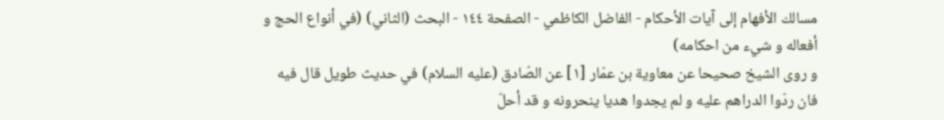مسالك الأفهام إلى آيات الأحكام - الفاضل الكاظمي - الصفحة ١٤٤ - البحث (الثاني) (في أنواع الحج و أفعاله و شيء من احكامه)
و روى الشيخ صحيحا عن معاوية بن عمّار [١] عن الصّادق (عليه السلام) في حديث طويل قال فيه فان ردّوا الدراهم عليه و لم يجدوا هديا ينحرونه و قد أحلّ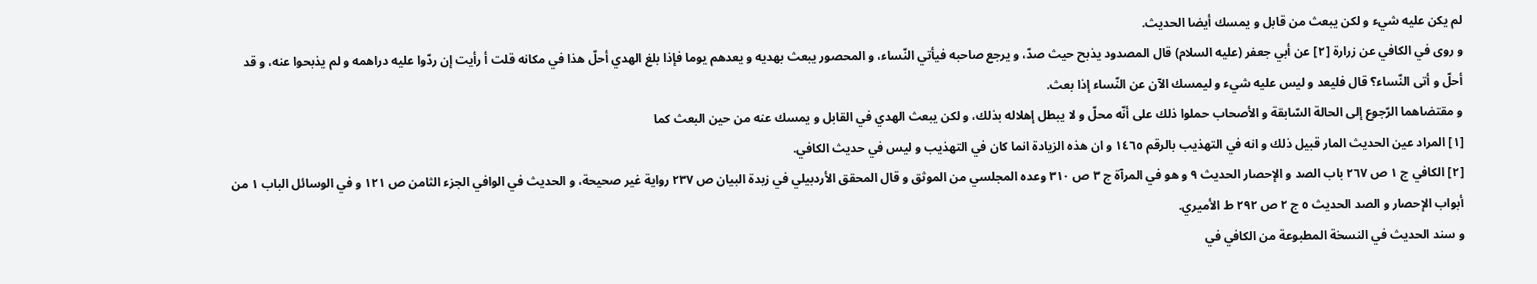لم يكن عليه شيء و لكن يبعث من قابل و يمسك أيضا الحديث.
و روى في الكافي عن زرارة [٢] عن أبي جعفر (عليه السلام) قال المصدود يذبح حيث صدّ، و يرجع صاحبه فيأتي النّساء، و المحصور يبعث بهديه و يعدهم يوما فإذا بلغ الهدي أحلّ هذا في مكانه قلت أ رأيت إن ردّوا عليه دراهمه و لم يذبحوا عنه، و قد أحلّ و أتى النّساء؟ قال فليعد و ليس عليه شيء و ليمسك الآن عن النّساء إذا بعث.
و مقتضاهما الرّجوع إلى الحالة السّابقة و الأصحاب حملوا ذلك على أنّه محلّ و لا يبطل إهلاله بذلك، و لكن يبعث الهدي في القابل و يمسك عنه من حين البعث كما
[١] المراد عين الحديث المار قبيل ذلك و انه في التهذيب بالرقم ١٤٦٥ و ان هذه الزيادة انما كان في التهذيب و ليس في حديث الكافي.
[٢] الكافي ج ١ ص ٢٦٧ باب الصد و الإحصار الحديث ٩ و هو في المرآة ج ٣ ص ٣١٠ وعده المجلسي من الموثق و قال المحقق الأردبيلي في زبدة البيان ص ٢٣٧ رواية غير صحيحة، و الحديث في الوافي الجزء الثامن ص ١٢١ و في الوسائل الباب ١ من أبواب الإحصار و الصد الحديث ٥ ج ٢ ص ٢٩٢ ط الأميري.
و سند الحديث في النسخة المطبوعة من الكافي في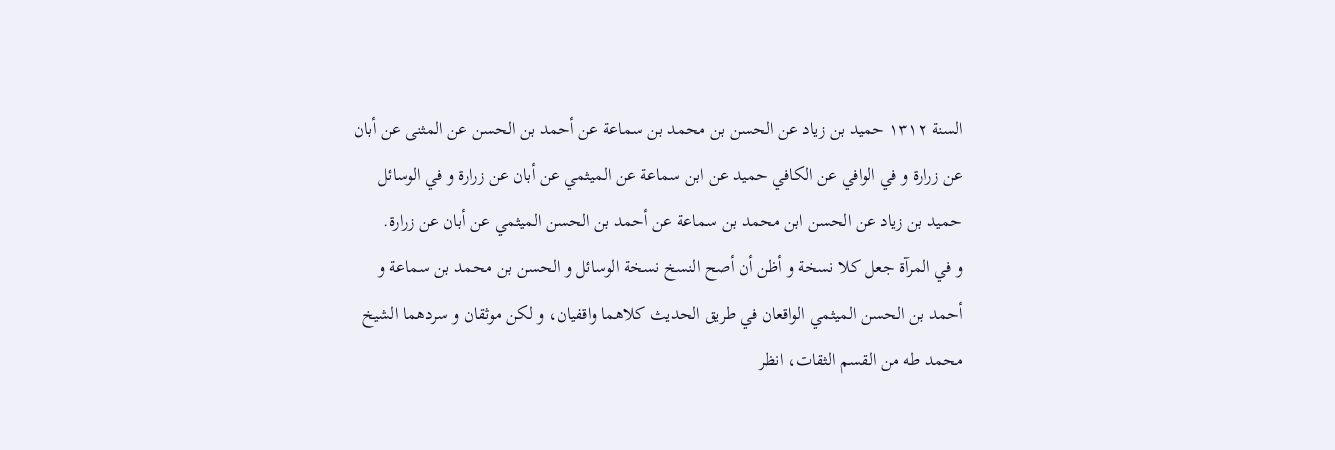السنة ١٣١٢ حميد بن زياد عن الحسن بن محمد بن سماعة عن أحمد بن الحسن عن المثنى عن أبان عن زرارة و في الوافي عن الكافي حميد عن ابن سماعة عن الميثمي عن أبان عن زرارة و في الوسائل حميد بن زياد عن الحسن ابن محمد بن سماعة عن أحمد بن الحسن الميثمي عن أبان عن زرارة.
و في المرآة جعل كلا نسخة و أظن أن أصح النسخ نسخة الوسائل و الحسن بن محمد بن سماعة و أحمد بن الحسن الميثمي الواقعان في طريق الحديث كلاهما واقفيان، و لكن موثقان و سردهما الشيخ محمد طه من القسم الثقات، انظر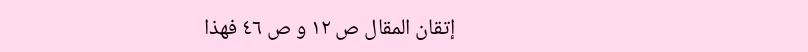إتقان المقال ص ١٢ و ص ٤٦ فهذا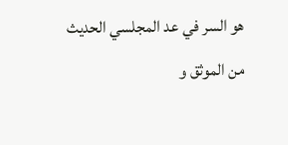هو السر في عد المجلسي الحديث من الموثق و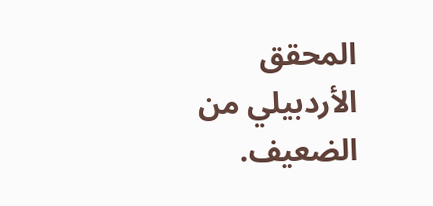المحقق الأردبيلي من الضعيف.